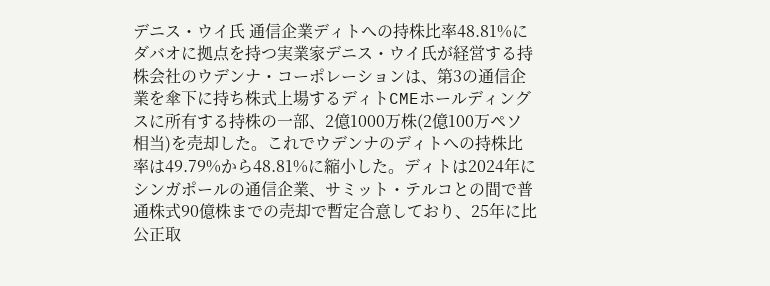デニス・ウイ氏 通信企業ディトへの持株比率48.81%に
ダバオに拠点を持つ実業家デニス・ウイ氏が経営する持株会社のウデンナ・コーポレーションは、第3の通信企業を傘下に持ち株式上場するディトCMEホールディングスに所有する持株の一部、2億1000万株(2億100万ペソ相当)を売却した。これでウデンナのディトへの持株比率は49.79%から48.81%に縮小した。ディトは2024年にシンガポールの通信企業、サミット・テルコとの間で普通株式90億株までの売却で暫定合意しており、25年に比公正取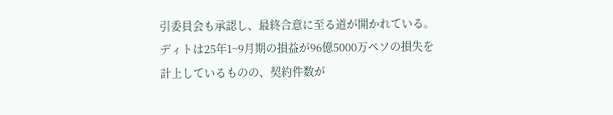引委員会も承認し、最終合意に至る道が開かれている。ディトは25年1~9月期の損益が96億5000万ペソの損失を計上しているものの、契約件数が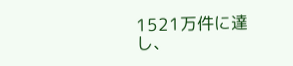1521万件に達し、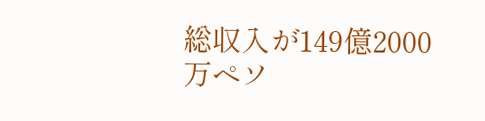総収入が149億2000万ペソ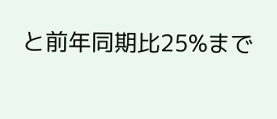と前年同期比25%まで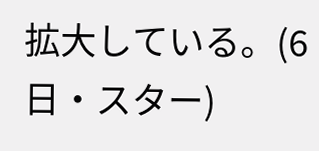拡大している。(6日・スター)